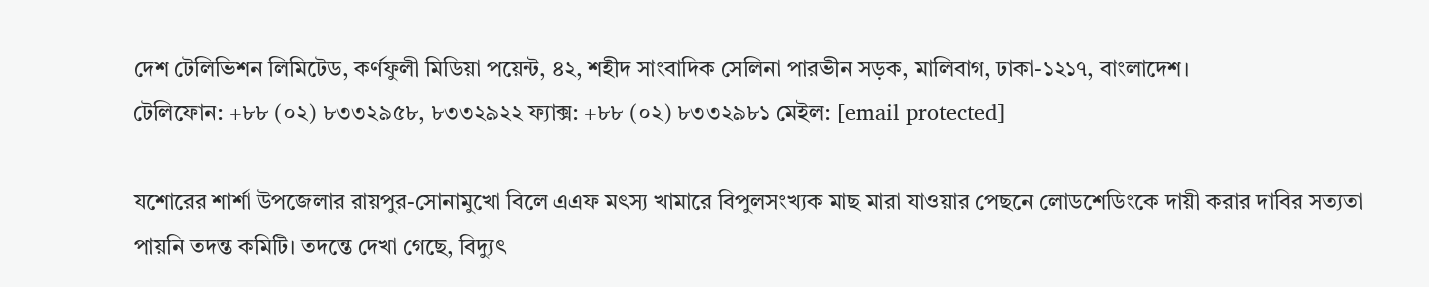দেশ টেলিভিশন লিমিটেড, কর্ণফুলী মিডিয়া পয়েন্ট, ৪২, শহীদ সাংবাদিক সেলিনা পারভীন সড়ক, মালিবাগ, ঢাকা-১২১৭, বাংলাদেশ।
টেলিফোন: +৮৮ (০২) ৮৩৩২৯৫৮, ৮৩৩২৯২২ ফ্যাক্স: +৮৮ (০২) ৮৩৩২৯৮১ মেইল: [email protected]

যশোরের শার্শা উপজেলার রায়পুর-সোনামুখো বিলে এএফ মৎস্য খামারে বিপুলসংখ্যক মাছ মারা যাওয়ার পেছনে লোডশেডিংকে দায়ী করার দাবির সত্যতা পায়নি তদন্ত কমিটি। তদন্তে দেখা গেছে, বিদ্যুৎ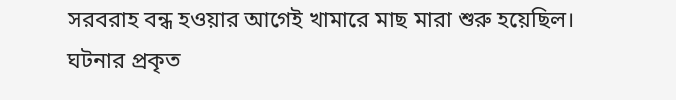সরবরাহ বন্ধ হওয়ার আগেই খামারে মাছ মারা শুরু হয়েছিল।
ঘটনার প্রকৃত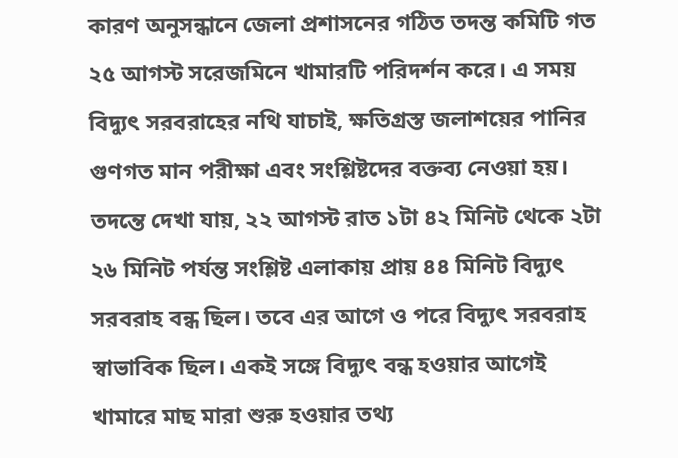কারণ অনুসন্ধানে জেলা প্রশাসনের গঠিত তদন্ত কমিটি গত ২৫ আগস্ট সরেজমিনে খামারটি পরিদর্শন করে। এ সময় বিদ্যুৎ সরবরাহের নথি যাচাই, ক্ষতিগ্রস্ত জলাশয়ের পানির গুণগত মান পরীক্ষা এবং সংশ্লিষ্টদের বক্তব্য নেওয়া হয়।
তদন্তে দেখা যায়, ২২ আগস্ট রাত ১টা ৪২ মিনিট থেকে ২টা ২৬ মিনিট পর্যন্ত সংশ্লিষ্ট এলাকায় প্রায় ৪৪ মিনিট বিদ্যুৎ সরবরাহ বন্ধ ছিল। তবে এর আগে ও পরে বিদ্যুৎ সরবরাহ স্বাভাবিক ছিল। একই সঙ্গে বিদ্যুৎ বন্ধ হওয়ার আগেই খামারে মাছ মারা শুরু হওয়ার তথ্য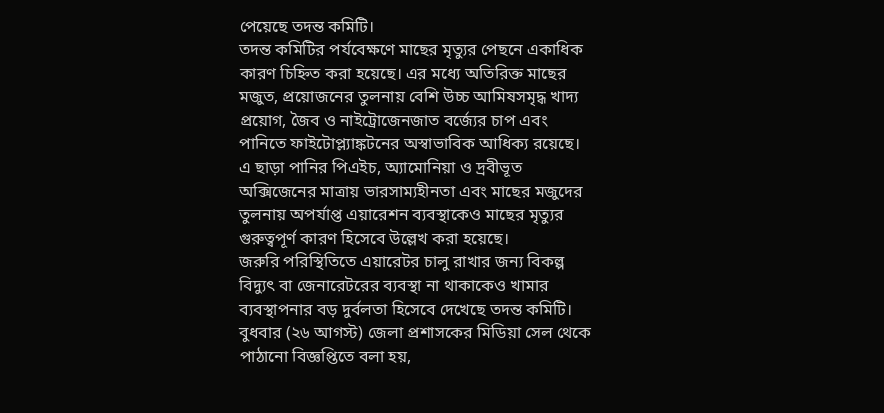পেয়েছে তদন্ত কমিটি।
তদন্ত কমিটির পর্যবেক্ষণে মাছের মৃত্যুর পেছনে একাধিক কারণ চিহ্নিত করা হয়েছে। এর মধ্যে অতিরিক্ত মাছের মজুত, প্রয়োজনের তুলনায় বেশি উচ্চ আমিষসমৃদ্ধ খাদ্য প্রয়োগ, জৈব ও নাইট্রোজেনজাত বর্জ্যের চাপ এবং পানিতে ফাইটোপ্ল্যাঙ্কটনের অস্বাভাবিক আধিক্য রয়েছে।
এ ছাড়া পানির পিএইচ, অ্যামোনিয়া ও দ্রবীভূত অক্সিজেনের মাত্রায় ভারসাম্যহীনতা এবং মাছের মজুদের তুলনায় অপর্যাপ্ত এয়ারেশন ব্যবস্থাকেও মাছের মৃত্যুর গুরুত্বপূর্ণ কারণ হিসেবে উল্লেখ করা হয়েছে।
জরুরি পরিস্থিতিতে এয়ারেটর চালু রাখার জন্য বিকল্প বিদ্যুৎ বা জেনারেটরের ব্যবস্থা না থাকাকেও খামার ব্যবস্থাপনার বড় দুর্বলতা হিসেবে দেখেছে তদন্ত কমিটি।
বুধবার (২৬ আগস্ট) জেলা প্রশাসকের মিডিয়া সেল থেকে পাঠানো বিজ্ঞপ্তিতে বলা হয়,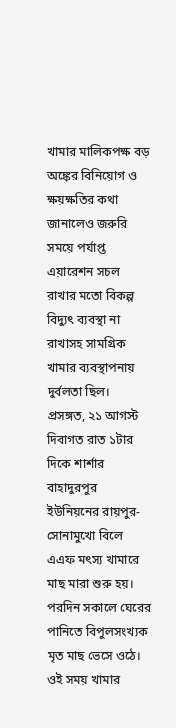খামার মালিকপক্ষ বড় অঙ্কের বিনিয়োগ ও ক্ষয়ক্ষতির কথা জানালেও জরুরি সময়ে পর্যাপ্ত এয়ারেশন সচল রাখার মতো বিকল্প বিদ্যুৎ ব্যবস্থা না রাখাসহ সামগ্রিক খামার ব্যবস্থাপনায় দুর্বলতা ছিল।
প্রসঙ্গত, ২১ আগস্ট দিবাগত রাত ১টার দিকে শার্শার বাহাদুরপুর ইউনিয়নের রায়পুর-সোনামুখো বিলে এএফ মৎস্য খামারে মাছ মারা শুরু হয়। পরদিন সকালে ঘেরের পানিতে বিপুলসংখ্যক মৃত মাছ ভেসে ওঠে।
ওই সময় খামার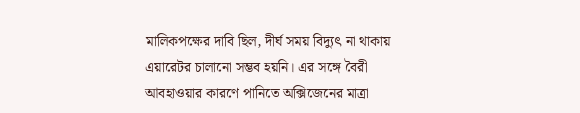মালিকপক্ষের দাবি ছিল, দীর্ঘ সময় বিদ্যুৎ না থাকায় এয়ারেটর চালানো সম্ভব হয়নি। এর সঙ্গে বৈরী আবহাওয়ার কারণে পানিতে অক্সিজেনের মাত্রা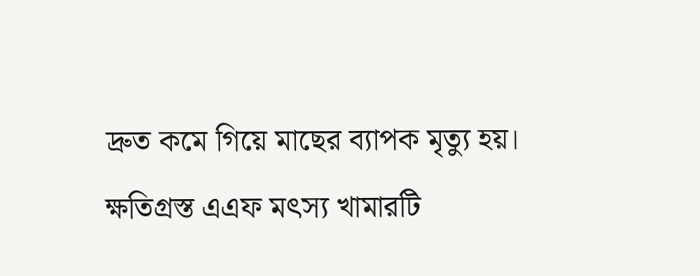দ্রুত কমে গিয়ে মাছের ব্যাপক মৃত্যু হয়। ক্ষতিগ্রস্ত এএফ মৎস্য খামারটি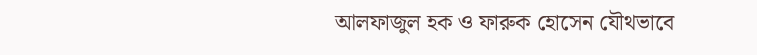আলফাজুল হক ও ফারুক হোসেন যৌথভাবে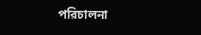পরিচালনা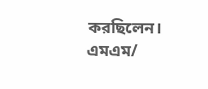করছিলেন।
এমএম/